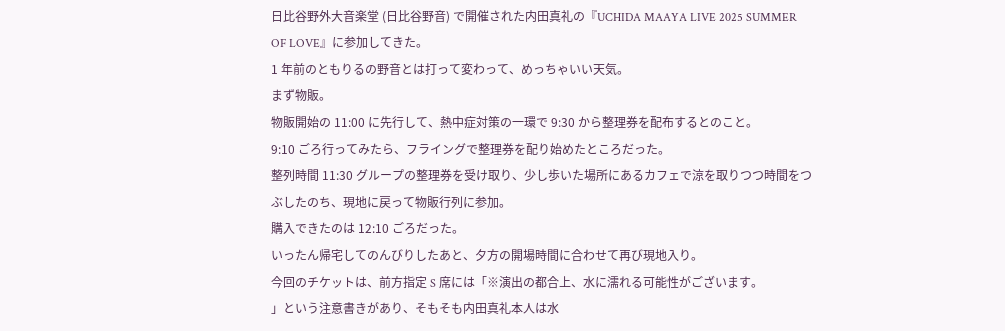日比谷野外大音楽堂 (日比谷野音) で開催された内田真礼の『UCHIDA MAAYA LIVE 2025 SUMMER OF LOVE』に参加してきた。
1 年前のともりるの野音とは打って変わって、めっちゃいい天気。
まず物販。
物販開始の 11:00 に先行して、熱中症対策の一環で 9:30 から整理券を配布するとのこと。
9:10 ごろ行ってみたら、フライングで整理券を配り始めたところだった。
整列時間 11:30 グループの整理券を受け取り、少し歩いた場所にあるカフェで涼を取りつつ時間をつぶしたのち、現地に戻って物販行列に参加。
購入できたのは 12:10 ごろだった。
いったん帰宅してのんびりしたあと、夕方の開場時間に合わせて再び現地入り。
今回のチケットは、前方指定 S 席には「※演出の都合上、水に濡れる可能性がございます。
」という注意書きがあり、そもそも内田真礼本人は水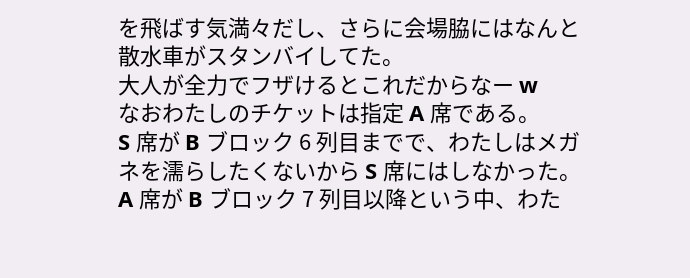を飛ばす気満々だし、さらに会場脇にはなんと散水車がスタンバイしてた。
大人が全力でフザけるとこれだからなー w
なおわたしのチケットは指定 A 席である。
S 席が B ブロック 6 列目までで、わたしはメガネを濡らしたくないから S 席にはしなかった。
A 席が B ブロック 7 列目以降という中、わた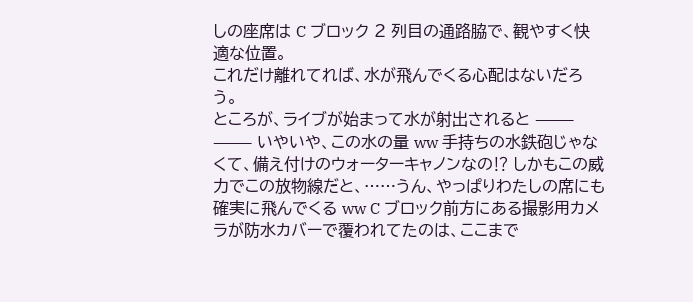しの座席は C ブロック 2 列目の通路脇で、観やすく快適な位置。
これだけ離れてれば、水が飛んでくる心配はないだろう。
ところが、ライブが始まって水が射出されると ⸻
⸻ いやいや、この水の量 ww 手持ちの水鉄砲じゃなくて、備え付けのウォーターキャノンなの⁉ しかもこの威力でこの放物線だと、……うん、やっぱりわたしの席にも確実に飛んでくる ww C ブロック前方にある撮影用カメラが防水カバーで覆われてたのは、ここまで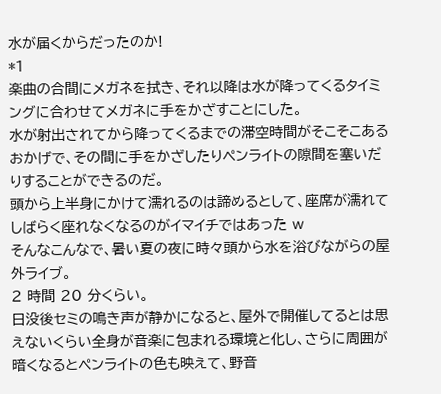水が届くからだったのか!
*1
楽曲の合間にメガネを拭き、それ以降は水が降ってくるタイミングに合わせてメガネに手をかざすことにした。
水が射出されてから降ってくるまでの滞空時間がそこそこあるおかげで、その間に手をかざしたりペンライトの隙間を塞いだりすることができるのだ。
頭から上半身にかけて濡れるのは諦めるとして、座席が濡れてしばらく座れなくなるのがイマイチではあった w
そんなこんなで、暑い夏の夜に時々頭から水を浴びながらの屋外ライブ。
2 時間 20 分くらい。
日没後セミの鳴き声が静かになると、屋外で開催してるとは思えないくらい全身が音楽に包まれる環境と化し、さらに周囲が暗くなるとペンライトの色も映えて、野音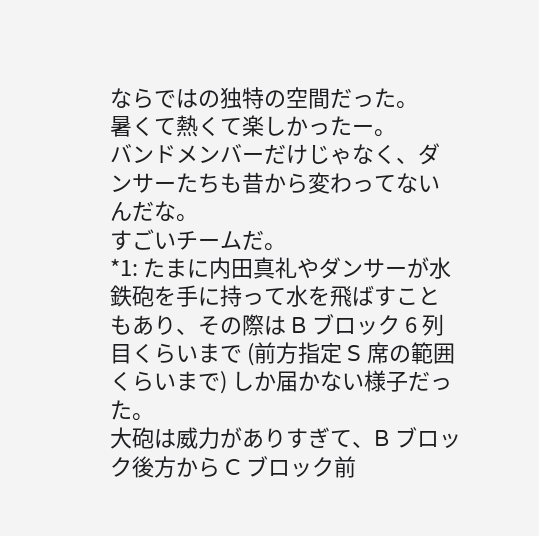ならではの独特の空間だった。
暑くて熱くて楽しかったー。
バンドメンバーだけじゃなく、ダンサーたちも昔から変わってないんだな。
すごいチームだ。
*1: たまに内田真礼やダンサーが水鉄砲を手に持って水を飛ばすこともあり、その際は B ブロック 6 列目くらいまで (前方指定 S 席の範囲くらいまで) しか届かない様子だった。
大砲は威力がありすぎて、B ブロック後方から C ブロック前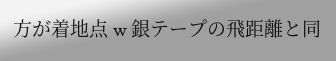方が着地点 w 銀テープの飛距離と同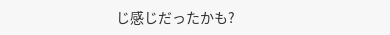じ感じだったかも?